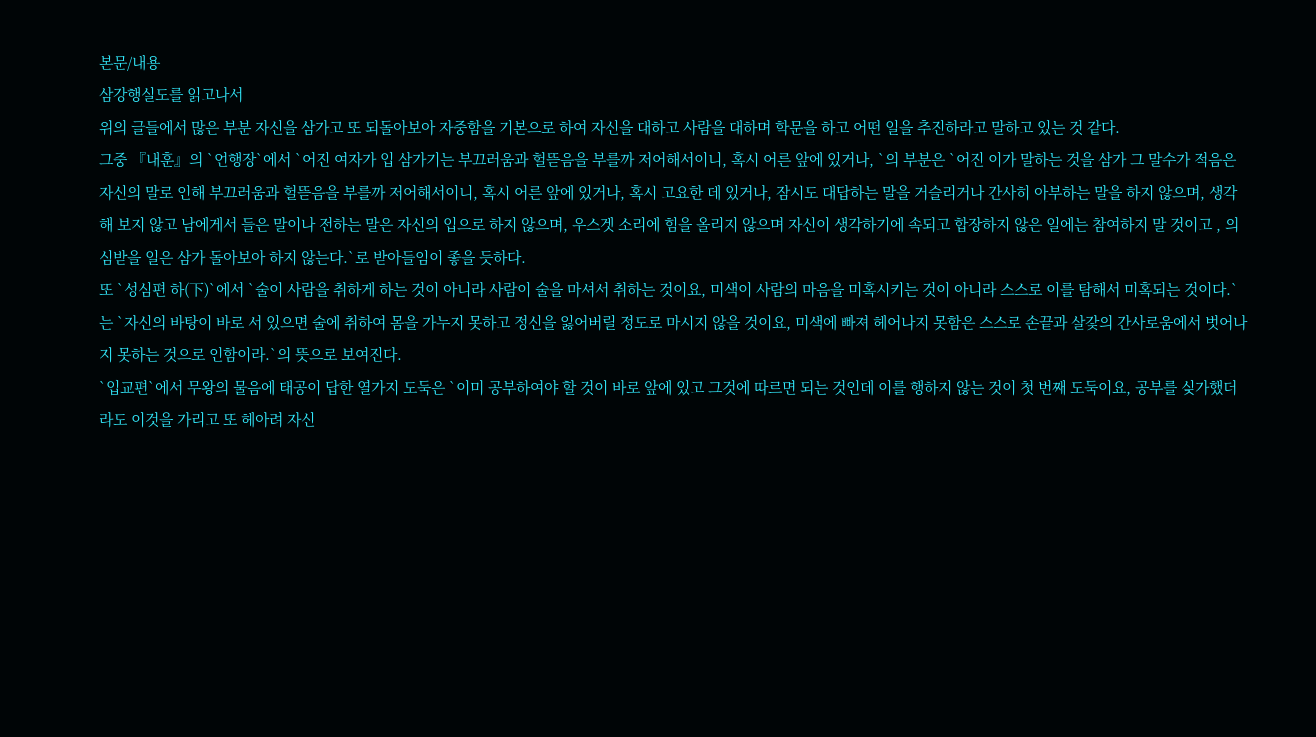본문/내용
삼강행실도를 읽고나서
위의 글들에서 많은 부분 자신을 삼가고 또 되돌아보아 자중함을 기본으로 하여 자신을 대하고 사람을 대하며 학문을 하고 어떤 일을 추진하라고 말하고 있는 것 같다.
그중 『내훈』의 `언행장`에서 `어진 여자가 입 삼가기는 부끄러움과 헐뜯음을 부를까 저어해서이니, 혹시 어른 앞에 있거나, `의 부분은 `어진 이가 말하는 것을 삼가 그 말수가 적음은 자신의 말로 인해 부끄러움과 헐뜯음을 부를까 저어해서이니, 혹시 어른 앞에 있거나, 혹시 고요한 데 있거나, 잠시도 대답하는 말을 거슬리거나 간사히 아부하는 말을 하지 않으며, 생각해 보지 않고 남에게서 들은 말이나 전하는 말은 자신의 입으로 하지 않으며, 우스겟 소리에 힘을 올리지 않으며 자신이 생각하기에 속되고 합장하지 않은 일에는 참여하지 말 것이고 , 의심받을 일은 삼가 돌아보아 하지 않는다.`로 받아들임이 좋을 듯하다.
또 `성심편 하(下)`에서 `술이 사람을 취하게 하는 것이 아니라 사람이 술을 마셔서 취하는 것이요, 미색이 사람의 마음을 미혹시키는 것이 아니라 스스로 이를 탐해서 미혹되는 것이다.`는 `자신의 바탕이 바로 서 있으면 술에 취하여 몸을 가누지 못하고 정신을 잃어버릴 정도로 마시지 않을 것이요, 미색에 빠져 헤어나지 못함은 스스로 손끝과 살갗의 간사로움에서 벗어나지 못하는 것으로 인함이라.`의 뜻으로 보여진다.
`입교편`에서 무왕의 물음에 태공이 답한 열가지 도둑은 `이미 공부하여야 할 것이 바로 앞에 있고 그것에 따르면 되는 것인데 이를 행하지 않는 것이 첫 번째 도둑이요, 공부를 싲가했더라도 이것을 가리고 또 헤아려 자신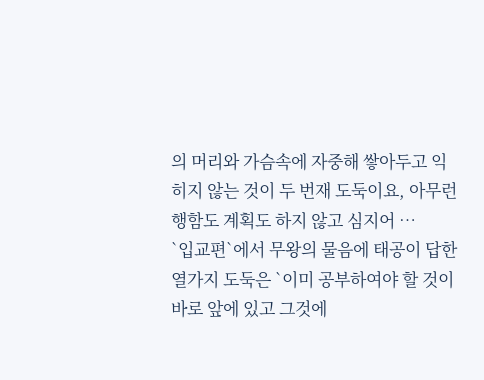의 머리와 가슴속에 자중해 쌓아두고 익히지 않는 것이 두 번재 도둑이요, 아무런 행함도 계획도 하지 않고 심지어 …
`입교편`에서 무왕의 물음에 태공이 답한 열가지 도둑은 `이미 공부하여야 할 것이 바로 앞에 있고 그것에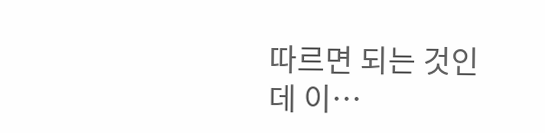따르면 되는 것인데 이…